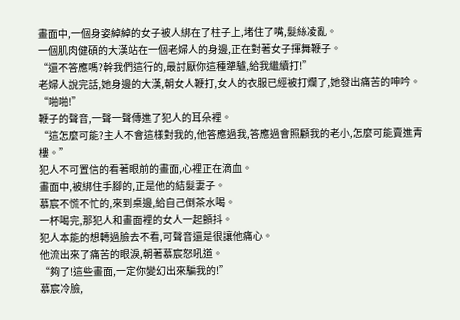畫面中,一個身姿綽綽的女子被人綁在了柱子上,堵住了嘴,髮絲凌亂。
一個肌肉健碩的大漢站在一個老婦人的身邊,正在對著女子揮舞鞭子。
“還不答應嗎?幹我們這行的,最討厭你這種犟驢,給我繼續打!”
老婦人說完話,她身邊的大漢,朝女人鞭打,女人的衣服已經被打爛了,她發出痛苦的呻吟。
“啪啪!”
鞭子的聲音,一聲一聲傳進了犯人的耳朵裡。
“這怎麼可能?主人不會這樣對我的,他答應過我,答應過會照顧我的老小,怎麼可能賣進青樓。”
犯人不可置信的看著眼前的畫面,心裡正在滴血。
畫面中,被綁住手腳的,正是他的結髮妻子。
慕宸不慌不忙的,來到桌邊,給自己倒茶水喝。
一杯喝完,那犯人和畫面裡的女人一起顫抖。
犯人本能的想轉過臉去不看,可聲音還是很讓他痛心。
他流出來了痛苦的眼淚,朝著慕宸怒吼道。
“夠了!這些畫面,一定你變幻出來騙我的!”
慕宸冷臉,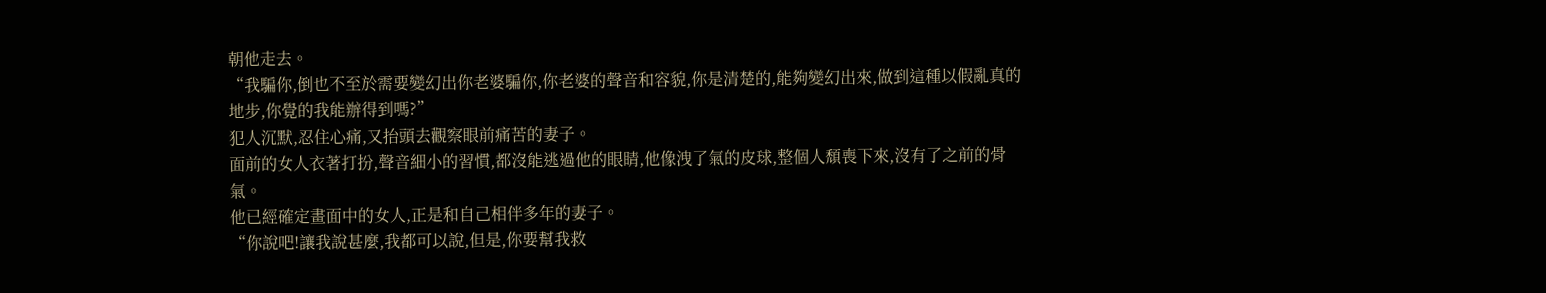朝他走去。
“我騙你,倒也不至於需要變幻出你老婆騙你,你老婆的聲音和容貌,你是清楚的,能夠變幻出來,做到這種以假亂真的地步,你覺的我能辦得到嗎?”
犯人沉默,忍住心痛,又抬頭去觀察眼前痛苦的妻子。
面前的女人衣著打扮,聲音細小的習慣,都沒能逃過他的眼睛,他像洩了氣的皮球,整個人頹喪下來,沒有了之前的骨氣。
他已經確定畫面中的女人,正是和自己相伴多年的妻子。
“你說吧!讓我說甚麼,我都可以說,但是,你要幫我救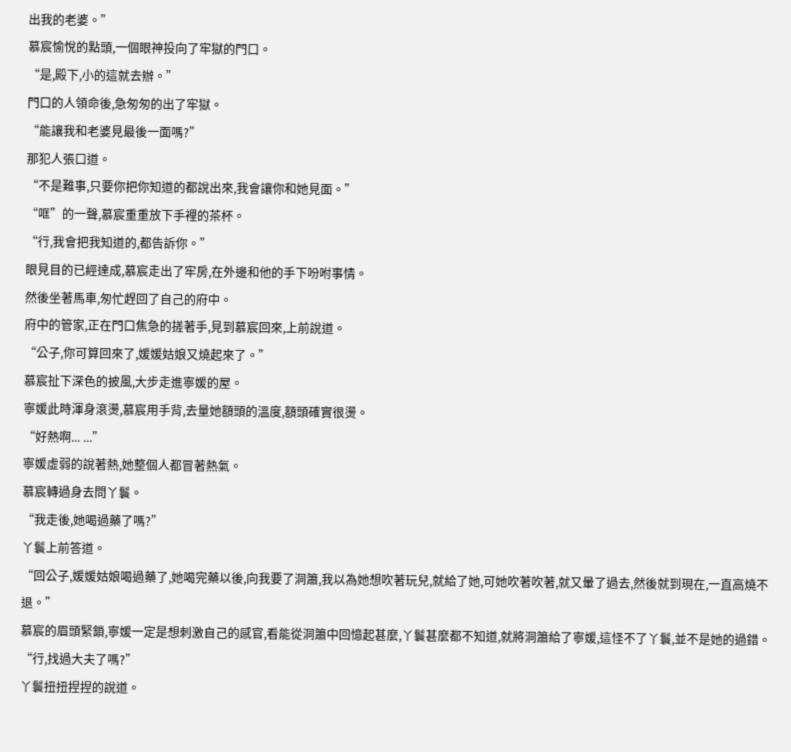出我的老婆。”
慕宸愉悅的點頭,一個眼神投向了牢獄的門口。
“是,殿下,小的這就去辦。”
門口的人領命後,急匆匆的出了牢獄。
“能讓我和老婆見最後一面嗎?”
那犯人張口道。
“不是難事,只要你把你知道的都說出來,我會讓你和她見面。”
“哐”的一聲,慕宸重重放下手裡的茶杯。
“行,我會把我知道的,都告訴你。”
眼見目的已經達成,慕宸走出了牢房,在外邊和他的手下吩咐事情。
然後坐著馬車,匆忙趕回了自己的府中。
府中的管家,正在門口焦急的搓著手,見到慕宸回來,上前說道。
“公子,你可算回來了,媛媛姑娘又燒起來了。”
慕宸扯下深色的披風,大步走進寧媛的屋。
寧媛此時渾身滾燙,慕宸用手背,去量她額頭的溫度,額頭確實很燙。
“好熱啊... ...”
寧媛虛弱的說著熱,她整個人都冒著熱氣。
慕宸轉過身去問丫鬟。
“我走後,她喝過藥了嗎?”
丫鬟上前答道。
“回公子,媛媛姑娘喝過藥了,她喝完藥以後,向我要了洞簫,我以為她想吹著玩兒,就給了她,可她吹著吹著,就又暈了過去,然後就到現在,一直高燒不退。”
慕宸的眉頭緊鎖,寧媛一定是想刺激自己的感官,看能從洞簫中回憶起甚麼,丫鬟甚麼都不知道,就將洞簫給了寧媛,這怪不了丫鬟,並不是她的過錯。
“行,找過大夫了嗎?”
丫鬟扭扭捏捏的說道。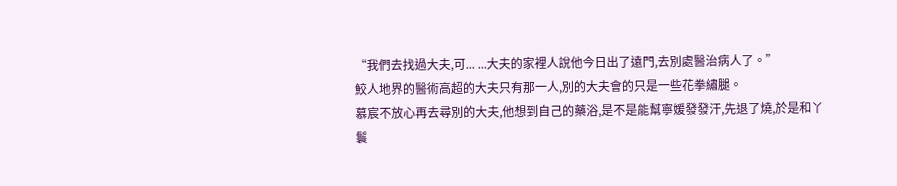“我們去找過大夫,可... ...大夫的家裡人說他今日出了遠門,去別處醫治病人了。”
鮫人地界的醫術高超的大夫只有那一人,別的大夫會的只是一些花拳繡腿。
慕宸不放心再去尋別的大夫,他想到自己的藥浴,是不是能幫寧媛發發汗,先退了燒,於是和丫鬟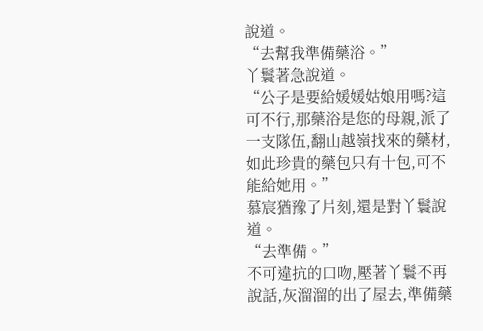說道。
“去幫我準備藥浴。”
丫鬟著急說道。
“公子是要給媛媛姑娘用嗎?這可不行,那藥浴是您的母親,派了一支隊伍,翻山越嶺找來的藥材,如此珍貴的藥包只有十包,可不能給她用。”
慕宸猶豫了片刻,還是對丫鬟說道。
“去準備。”
不可違抗的口吻,壓著丫鬟不再說話,灰溜溜的出了屋去,準備藥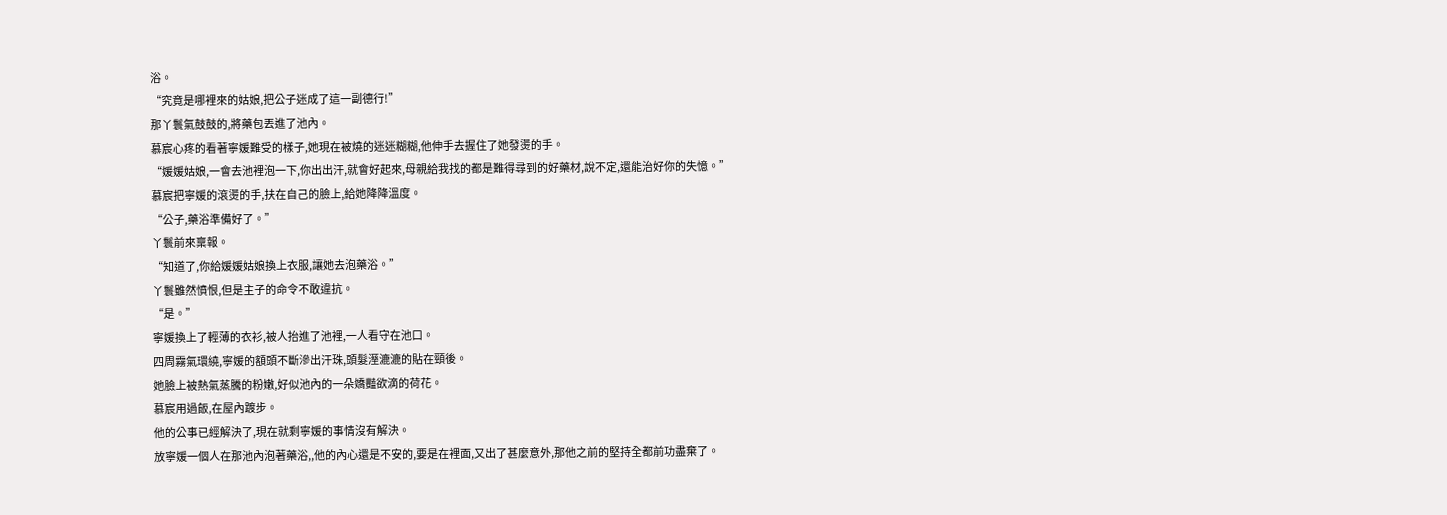浴。
“究竟是哪裡來的姑娘,把公子迷成了這一副德行!”
那丫鬟氣鼓鼓的,將藥包丟進了池內。
慕宸心疼的看著寧媛難受的樣子,她現在被燒的迷迷糊糊,他伸手去握住了她發燙的手。
“媛媛姑娘,一會去池裡泡一下,你出出汗,就會好起來,母親給我找的都是難得尋到的好藥材,說不定,還能治好你的失憶。”
慕宸把寧媛的滾燙的手,扶在自己的臉上,給她降降溫度。
“公子,藥浴準備好了。”
丫鬟前來稟報。
“知道了,你給媛媛姑娘換上衣服,讓她去泡藥浴。”
丫鬟雖然憤恨,但是主子的命令不敢違抗。
“是。”
寧媛換上了輕薄的衣衫,被人抬進了池裡,一人看守在池口。
四周霧氣環繞,寧媛的額頭不斷滲出汗珠,頭髮溼漉漉的貼在頸後。
她臉上被熱氣蒸騰的粉嫩,好似池內的一朵嬌豔欲滴的荷花。
慕宸用過飯,在屋內踱步。
他的公事已經解決了,現在就剩寧媛的事情沒有解決。
放寧媛一個人在那池內泡著藥浴,,他的內心還是不安的,要是在裡面,又出了甚麼意外,那他之前的堅持全都前功盡棄了。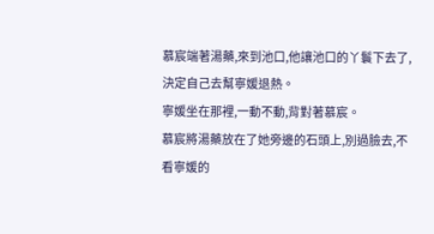慕宸端著湯藥,來到池口,他讓池口的丫鬟下去了,決定自己去幫寧媛退熱。
寧媛坐在那裡,一動不動,背對著慕宸。
慕宸將湯藥放在了她旁邊的石頭上,別過臉去,不看寧媛的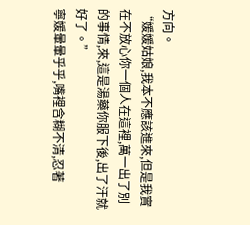方向。
“媛媛姑娘,我本不應該進來,但是我實在不放心你一個人在這裡,萬一出了別的事情,來,這是湯藥你服下後,出了汗就好了。”
寧媛暈暈乎乎,嘴裡含糊不清,忍著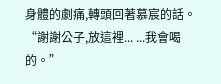身體的劇痛,轉頭回著慕宸的話。
“謝謝公子,放這裡... ...我會喝的。”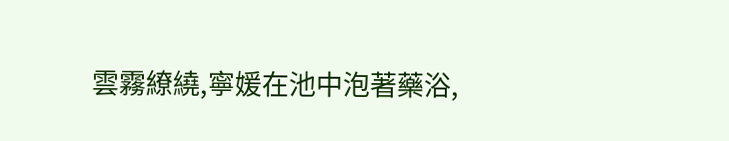雲霧繚繞,寧媛在池中泡著藥浴,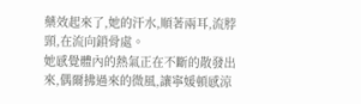藥效起來了,她的汗水,順著兩耳,流脖頸,在流向鎖骨處。
她感覺體內的熱氣正在不斷的散發出來,偶爾拂過來的微風,讓寧媛頓感涼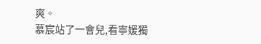爽。
慕宸站了一會兒,看寧媛獨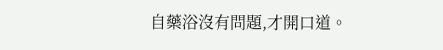自藥浴沒有問題,才開口道。